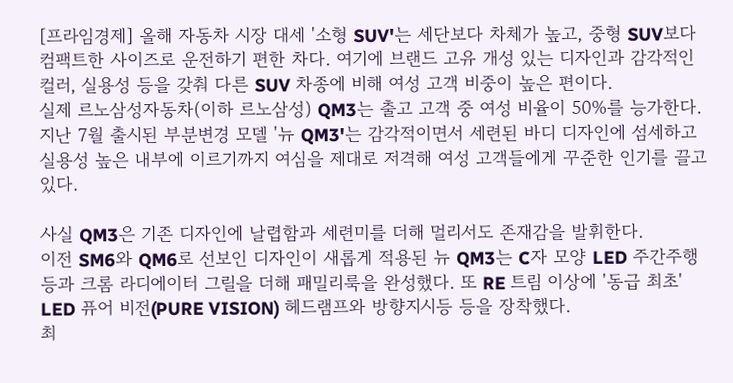[프라임경제] 올해 자동차 시장 대세 '소형 SUV'는 세단보다 차체가 높고, 중형 SUV보다 컴팩트한 사이즈로 운전하기 편한 차다. 여기에 브랜드 고유 개성 있는 디자인과 감각적인 컬러, 실용성 등을 갖춰 다른 SUV 차종에 비해 여성 고객 비중이 높은 편이다.
실제 르노삼성자동차(이하 르노삼성) QM3는 출고 고객 중 여성 비율이 50%를 능가한다. 지난 7월 출시된 부분변경 모델 '뉴 QM3'는 감각적이면서 세련된 바디 디자인에 섬세하고 실용성 높은 내부에 이르기까지 여심을 제대로 저격해 여성 고객들에게 꾸준한 인기를 끌고 있다.

사실 QM3은 기존 디자인에 날렵함과 세련미를 더해 멀리서도 존재감을 발휘한다.
이전 SM6와 QM6로 선보인 디자인이 새롭게 적용된 뉴 QM3는 C자 모양 LED 주간주행등과 크롬 라디에이터 그릴을 더해 패밀리룩을 완성했다. 또 RE 트림 이상에 '동급 최초' LED 퓨어 비전(PURE VISION) 헤드램프와 방향지시등 등을 장착했다.
최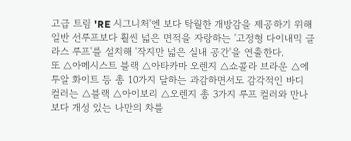고급 트림 'RE 시그니처'엔 보다 탁월한 개방감을 제공하기 위해 일반 선루프보다 훨씬 넓은 면적을 자랑하는 '고정형 다이내믹 글라스 루프'를 설치해 '작지만 넓은 실내 공간'을 연출한다.
또 △아메시스트 블랙 △아타카마 오렌지 △쇼콜라 브라운 △에투알 화이트 등 총 10가지 달하는 과감하면서도 감각적인 바디 컬러는 △블랙 △아이보리 △오렌지 총 3가지 루프 컬러와 만나 보다 개성 있는 나만의 차를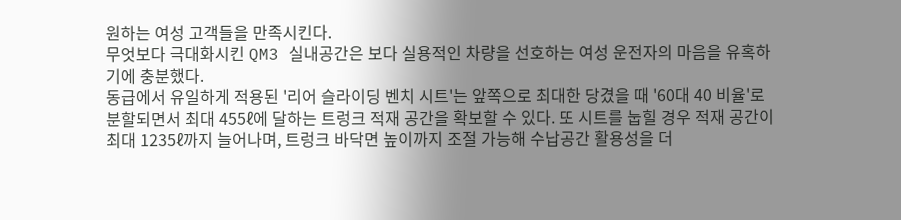원하는 여성 고객들을 만족시킨다.
무엇보다 극대화시킨 QM3 실내공간은 보다 실용적인 차량을 선호하는 여성 운전자의 마음을 유혹하기에 충분했다.
동급에서 유일하게 적용된 '리어 슬라이딩 벤치 시트'는 앞쪽으로 최대한 당겼을 때 '60대 40 비율'로 분할되면서 최대 455ℓ에 달하는 트렁크 적재 공간을 확보할 수 있다. 또 시트를 눕힐 경우 적재 공간이 최대 1235ℓ까지 늘어나며, 트렁크 바닥면 높이까지 조절 가능해 수납공간 활용성을 더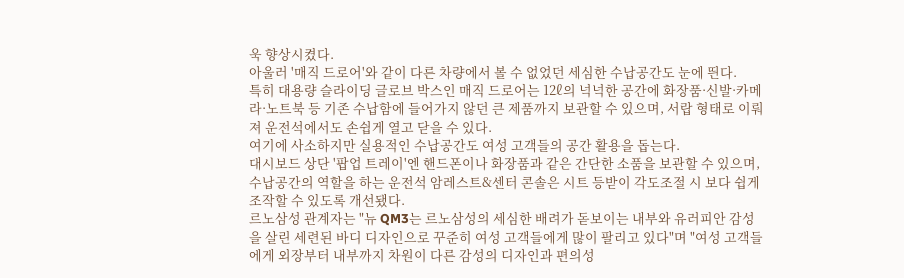욱 향상시켰다.
아울러 '매직 드로어'와 같이 다른 차량에서 볼 수 없었던 세심한 수납공간도 눈에 띈다.
특히 대용량 슬라이딩 글로브 박스인 매직 드로어는 12ℓ의 넉넉한 공간에 화장품·신발·카메라·노트북 등 기존 수납함에 들어가지 않던 큰 제품까지 보관할 수 있으며, 서랍 형태로 이뤄져 운전석에서도 손쉽게 열고 닫을 수 있다.
여기에 사소하지만 실용적인 수납공간도 여성 고객들의 공간 활용을 돕는다.
대시보드 상단 '팝업 트레이'엔 핸드폰이나 화장품과 같은 간단한 소품을 보관할 수 있으며, 수납공간의 역할을 하는 운전석 암레스트&센터 콘솔은 시트 등받이 각도조절 시 보다 쉽게 조작할 수 있도록 개선됐다.
르노삼성 관계자는 "뉴 QM3는 르노삼성의 세심한 배려가 돋보이는 내부와 유러피안 감성을 살린 세련된 바디 디자인으로 꾸준히 여성 고객들에게 많이 팔리고 있다"며 "여성 고객들에게 외장부터 내부까지 차원이 다른 감성의 디자인과 편의성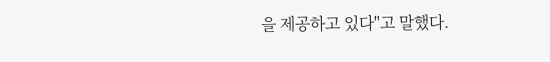을 제공하고 있다"고 말했다.